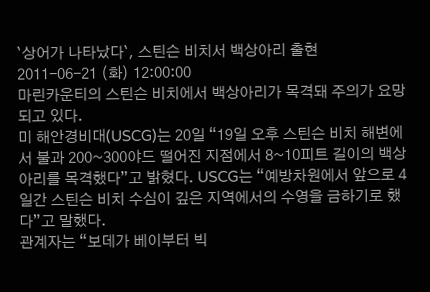`상어가 나타났다`, 스틴슨 비치서 백상아리 출현
2011-06-21 (화) 12:00:00
마린카운티의 스틴슨 비치에서 백상아리가 목격돼 주의가 요망되고 있다.
미 해안경비대(USCG)는 20일 “19일 오후 스틴슨 비치 해변에서 불과 200~300야드 떨어진 지점에서 8~10피트 길이의 백상아리를 목격했다”고 밝혔다. USCG는 “예방차원에서 앞으로 4일간 스틴슨 비치 수심이 깊은 지역에서의 수영을 금하기로 했다”고 말했다.
관계자는 “보데가 베이부터 빅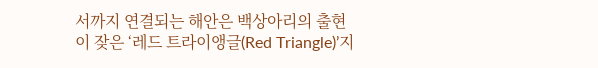서까지 연결되는 해안은 백상아리의 출현이 잦은 ‘레드 트라이앵글(Red Triangle)’지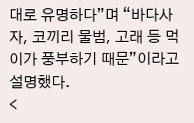대로 유명하다”며 “바다사자, 코끼리 물범, 고래 등 먹이가 풍부하기 때문”이라고 설명했다.
<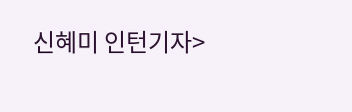신혜미 인턴기자>